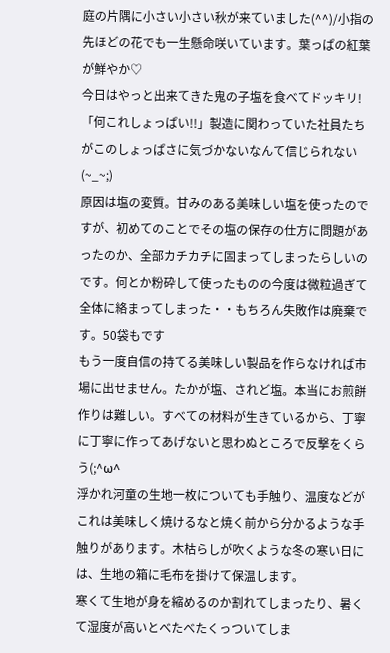庭の片隅に小さい小さい秋が来ていました(^^)/小指の先ほどの花でも一生懸命咲いています。葉っぱの紅葉が鮮やか♡
今日はやっと出来てきた鬼の子塩を食べてドッキリ!「何これしょっぱい!!」製造に関わっていた社員たちがこのしょっぱさに気づかないなんて信じられない(~_~;)
原因は塩の変質。甘みのある美味しい塩を使ったのですが、初めてのことでその塩の保存の仕方に問題があったのか、全部カチカチに固まってしまったらしいのです。何とか粉砕して使ったものの今度は微粒過ぎて全体に絡まってしまった・・もちろん失敗作は廃棄です。50袋もです
もう一度自信の持てる美味しい製品を作らなければ市場に出せません。たかが塩、されど塩。本当にお煎餅作りは難しい。すべての材料が生きているから、丁寧に丁寧に作ってあげないと思わぬところで反撃をくらう(;^ω^
浮かれ河童の生地一枚についても手触り、温度などがこれは美味しく焼けるなと焼く前から分かるような手触りがあります。木枯らしが吹くような冬の寒い日には、生地の箱に毛布を掛けて保温します。
寒くて生地が身を縮めるのか割れてしまったり、暑くて湿度が高いとべたべたくっついてしま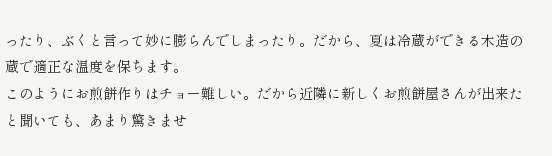ったり、ぶくと言って妙に膨らんでしまったり。だから、夏は冷蔵ができる木造の蔵で適正な温度を保ちます。
このようにお煎餅作りはチョー難しい。だから近隣に新しくお煎餅屋さんが出来たと聞いても、あまり驚きませ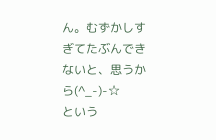ん。むずかしすぎてたぶんできないと、思うから(^_-)-☆
という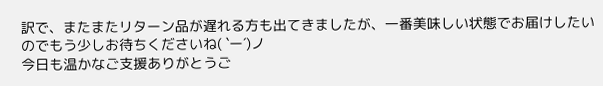訳で、またまたリターン品が遅れる方も出てきましたが、一番美味しい状態でお届けしたいのでもう少しお待ちくださいね( `ー´)ノ
今日も温かなご支援ありがとうご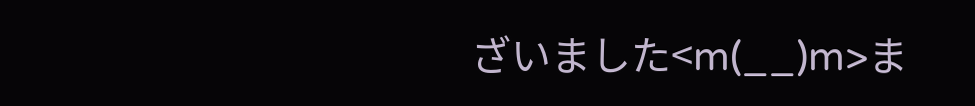ざいました<m(__)m>ま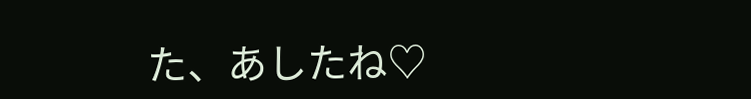た、あしたね♡